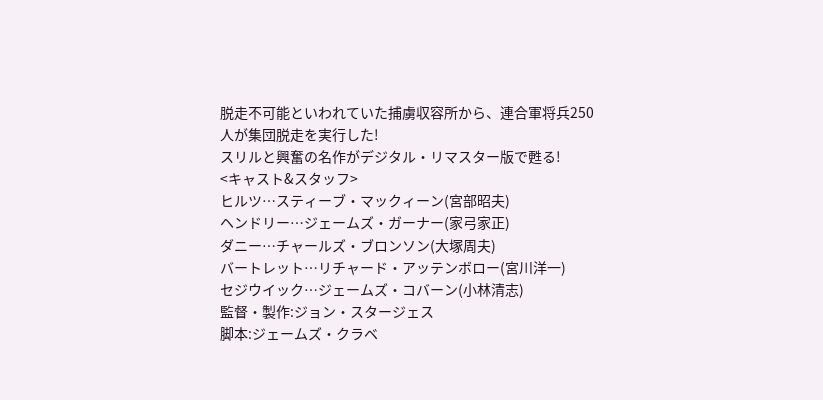脱走不可能といわれていた捕虜収容所から、連合軍将兵250人が集団脱走を実行した!
スリルと興奮の名作がデジタル・リマスター版で甦る!
<キャスト&スタッフ>
ヒルツ…スティーブ・マックィーン(宮部昭夫)
ヘンドリー…ジェームズ・ガーナー(家弓家正)
ダニー…チャールズ・ブロンソン(大塚周夫)
バートレット…リチャード・アッテンボロー(宮川洋一)
セジウイック…ジェームズ・コバーン(小林清志)
監督・製作:ジョン・スタージェス
脚本:ジェームズ・クラベ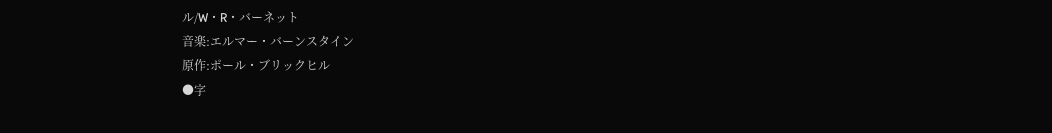ル/W・R・バーネット
音楽:エルマー・バーンスタイン
原作:ポール・ブリックヒル
●字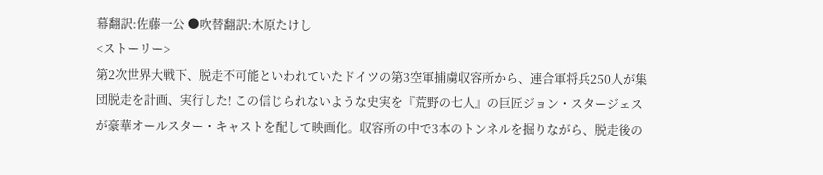幕翻訳:佐藤一公 ●吹替翻訳:木原たけし
<ストーリー>
第2次世界大戦下、脱走不可能といわれていたドイツの第3空軍捕虜収容所から、連合軍将兵250人が集団脱走を計画、実行した! この信じられないような史実を『荒野の七人』の巨匠ジョン・スタージェスが豪華オールスター・キャストを配して映画化。収容所の中で3本のトンネルを掘りながら、脱走後の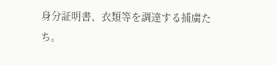身分証明書、衣類等を調達する捕虜たち。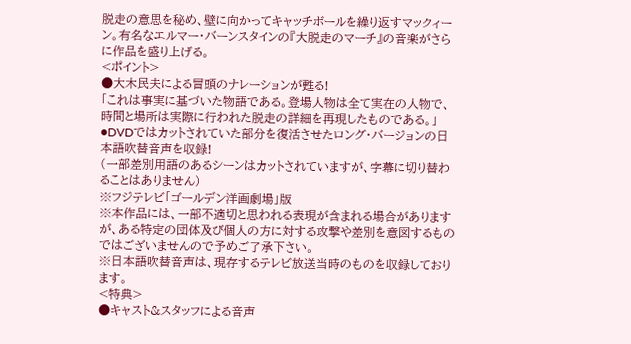脱走の意思を秘め、壁に向かってキャッチボールを繰り返すマックィーン。有名なエルマー・バーンスタインの『大脱走のマーチ』の音楽がさらに作品を盛り上げる。
<ポイント>
●大木民夫による冒頭のナレーションが甦る!
「これは事実に基づいた物語である。登場人物は全て実在の人物で、時間と場所は実際に行われた脱走の詳細を再現したものである。」
●DVDではカットされていた部分を復活させたロング・バージョンの日本語吹替音声を収録!
(一部差別用語のあるシーンはカットされていますが、字幕に切り替わることはありません)
※フジテレビ「ゴールデン洋画劇場」版
※本作品には、一部不適切と思われる表現が含まれる場合がありますが、ある特定の団体及び個人の方に対する攻撃や差別を意図するものではございませんので予めご了承下さい。
※日本語吹替音声は、現存するテレビ放送当時のものを収録しております。
<特典>
●キャスト&スタッフによる音声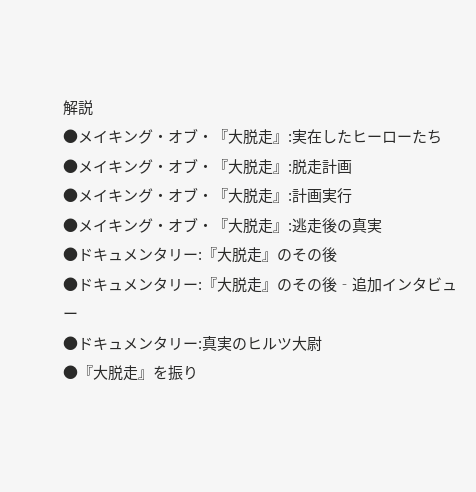解説
●メイキング・オブ・『大脱走』:実在したヒーローたち
●メイキング・オブ・『大脱走』:脱走計画
●メイキング・オブ・『大脱走』:計画実行
●メイキング・オブ・『大脱走』:逃走後の真実
●ドキュメンタリー:『大脱走』のその後
●ドキュメンタリー:『大脱走』のその後‐追加インタビュー
●ドキュメンタリー:真実のヒルツ大尉
●『大脱走』を振り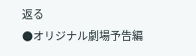返る
●オリジナル劇場予告編